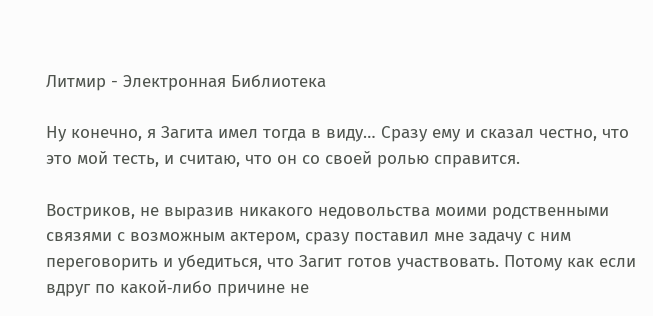Литмир - Электронная Библиотека

Ну конечно, я Загита имел тогда в виду… Сразу ему и сказал честно, что это мой тесть, и считаю, что он со своей ролью справится.

Востриков, не выразив никакого недовольства моими родственными связями с возможным актером, сразу поставил мне задачу с ним переговорить и убедиться, что Загит готов участвовать. Потому как если вдруг по какой‑либо причине не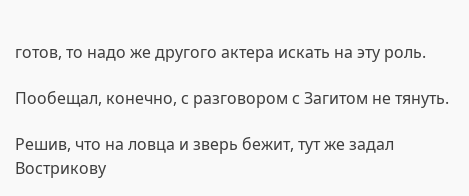готов, то надо же другого актера искать на эту роль.

Пообещал, конечно, с разговором с Загитом не тянуть.

Решив, что на ловца и зверь бежит, тут же задал Вострикову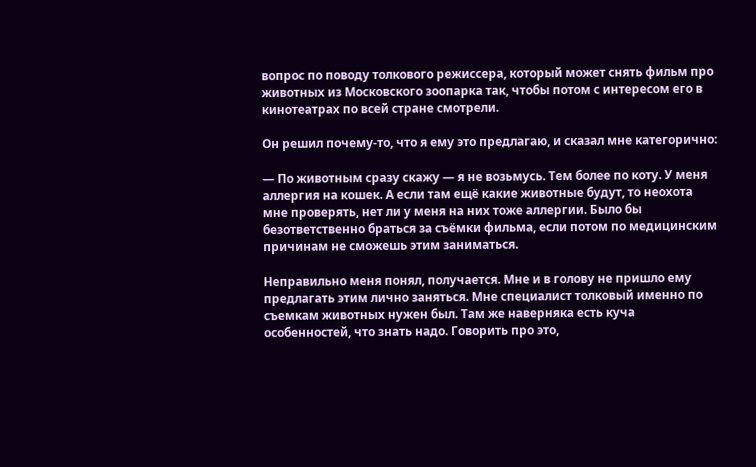вопрос по поводу толкового режиссера, который может снять фильм про животных из Московского зоопарка так, чтобы потом с интересом его в кинотеатрах по всей стране смотрели.

Он решил почему-то, что я ему это предлагаю, и сказал мне категорично:

— По животным сразу скажу — я не возьмусь. Тем более по коту. У меня аллергия на кошек. А если там ещё какие животные будут, то неохота мне проверять, нет ли у меня на них тоже аллергии. Было бы безответственно браться за съёмки фильма, если потом по медицинским причинам не сможешь этим заниматься.

Неправильно меня понял, получается. Мне и в голову не пришло ему предлагать этим лично заняться. Мне специалист толковый именно по съемкам животных нужен был. Там же наверняка есть куча особенностей, что знать надо. Говорить про это,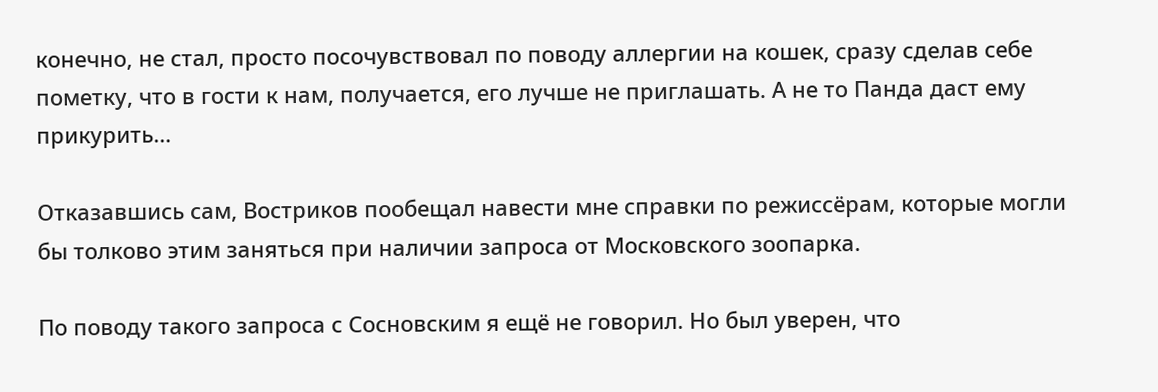конечно, не стал, просто посочувствовал по поводу аллергии на кошек, сразу сделав себе пометку, что в гости к нам, получается, его лучше не приглашать. А не то Панда даст ему прикурить…

Отказавшись сам, Востриков пообещал навести мне справки по режиссёрам, которые могли бы толково этим заняться при наличии запроса от Московского зоопарка.

По поводу такого запроса с Сосновским я ещё не говорил. Но был уверен, что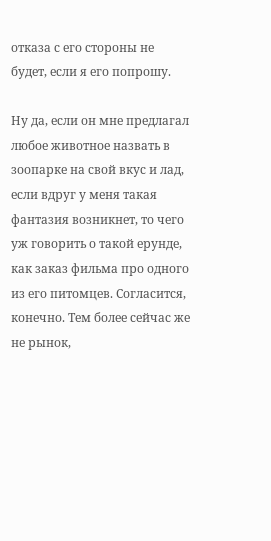отказа с его стороны не будет, если я его попрошу.

Ну да, если он мне предлагал любое животное назвать в зоопарке на свой вкус и лад, если вдруг у меня такая фантазия возникнет, то чего уж говорить о такой ерунде, как заказ фильма про одного из его питомцев. Согласится, конечно. Тем более сейчас же не рынок,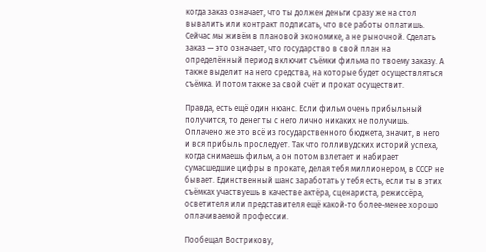когда заказ означает, что ты должен деньги сразу же на стол вывалить или контракт подписать, что все работы оплатишь. Сейчас мы живём в плановой экономике, а не рыночной. Сделать заказ — это означает, что государство в свой план на определённый период включит съёмки фильма по твоему заказу. А также выделит на него средства, на которые будет осуществляться съёмка. И потом также за свой счёт и прокат осуществит.

Правда, есть ещё один нюанс. Если фильм очень прибыльный получится, то денег ты с него лично никаких не получишь. Оплачено же это всё из государственного бюджета, значит, в него и вся прибыль проследует. Так что голливудских историй успеха, когда снимаешь фильм, а он потом взлетает и набирает сумасшедшие цифры в прокате, делая тебя миллионером, в СССР не бывает. Единственный шанс заработать у тебя есть, если ты в этих съёмках участвуешь в качестве актёра, сценариста, режиссёра, осветителя или представителя ещё какой‑то более-менее хорошо оплачиваемой профессии.

Пообещал Вострикову,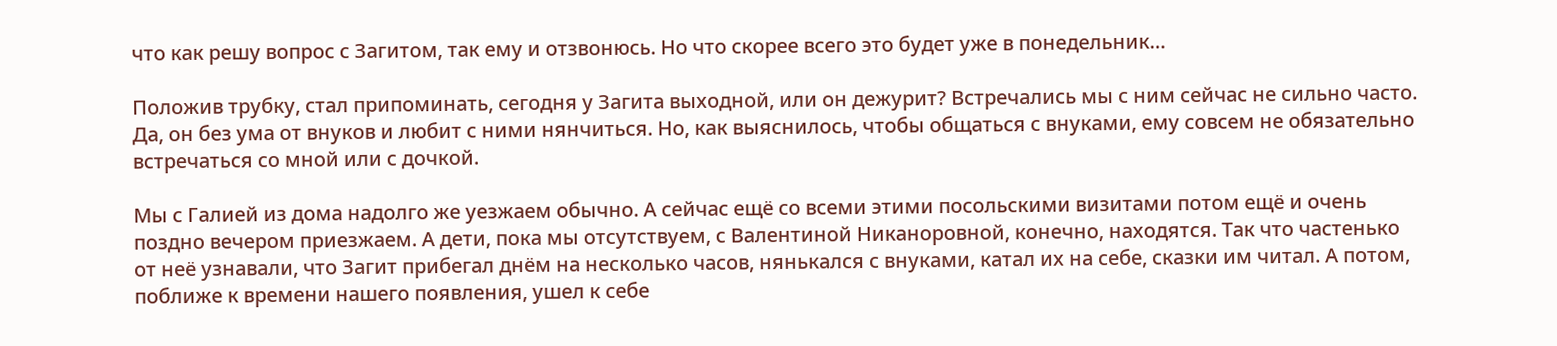что как решу вопрос с Загитом, так ему и отзвонюсь. Но что скорее всего это будет уже в понедельник…

Положив трубку, стал припоминать, сегодня у Загита выходной, или он дежурит? Встречались мы с ним сейчас не сильно часто. Да, он без ума от внуков и любит с ними нянчиться. Но, как выяснилось, чтобы общаться с внуками, ему совсем не обязательно встречаться со мной или с дочкой.

Мы с Галией из дома надолго же уезжаем обычно. А сейчас ещё со всеми этими посольскими визитами потом ещё и очень поздно вечером приезжаем. А дети, пока мы отсутствуем, с Валентиной Никаноровной, конечно, находятся. Так что частенько от неё узнавали, что Загит прибегал днём на несколько часов, нянькался с внуками, катал их на себе, сказки им читал. А потом, поближе к времени нашего появления, ушел к себе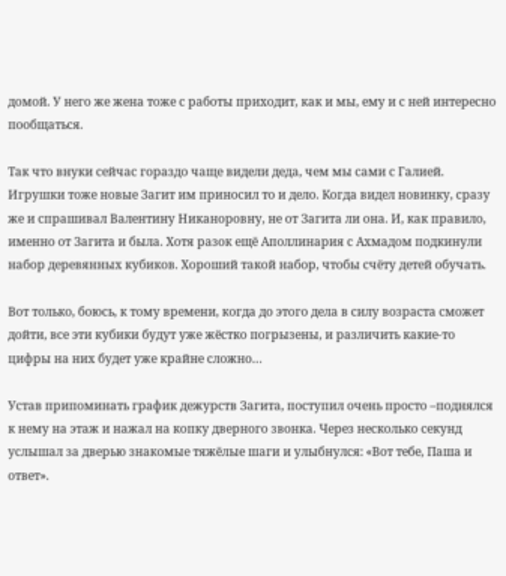домой. У него же жена тоже с работы приходит, как и мы, ему и с ней интересно пообщаться.

Так что внуки сейчас гораздо чаще видели деда, чем мы сами с Галией. Игрушки тоже новые Загит им приносил то и дело. Когда видел новинку, сразу же и спрашивал Валентину Никаноровну, не от Загита ли она. И, как правило, именно от Загита и была. Хотя разок ещё Аполлинария с Ахмадом подкинули набор деревянных кубиков. Хороший такой набор, чтобы счёту детей обучать.

Вот только, боюсь, к тому времени, когда до этого дела в силу возраста сможет дойти, все эти кубики будут уже жёстко погрызены, и различить какие‑то цифры на них будет уже крайне сложно…

Устав припоминать график дежурств Загита, поступил очень просто –поднялся к нему на этаж и нажал на копку дверного звонка. Через несколько секунд услышал за дверью знакомые тяжёлые шаги и улыбнулся: «Вот тебе, Паша и ответ».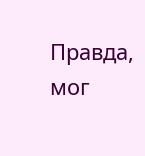Правда, мог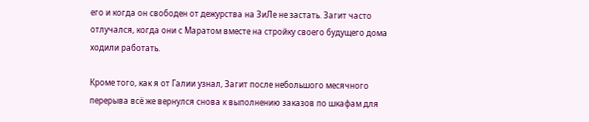его и когда он свободен от дежурства на ЗиЛе не застать. Загит часто отлучался, когда они с Маратом вместе на стройку своего будущего дома ходили работать.

Кроме того, как я от Галии узнал, Загит после небольшого месячного перерыва всё же вернулся снова к выполнению заказов по шкафам для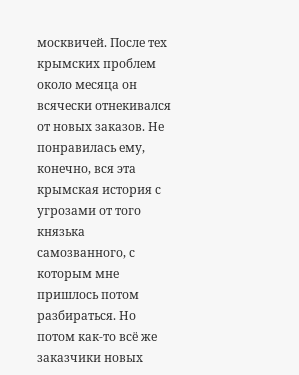москвичей. После тех крымских проблем около месяца он всячески отнекивался от новых заказов. Не понравилась ему, конечно, вся эта крымская история с угрозами от того князька самозванного, с которым мне пришлось потом разбираться. Но потом как‑то всё же заказчики новых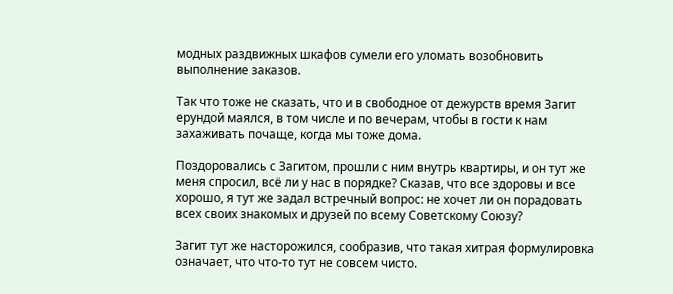модных раздвижных шкафов сумели его уломать возобновить выполнение заказов.

Так что тоже не сказать, что и в свободное от дежурств время Загит ерундой маялся, в том числе и по вечерам, чтобы в гости к нам захаживать почаще, когда мы тоже дома.

Поздоровались с Загитом, прошли с ним внутрь квартиры, и он тут же меня спросил, всё ли у нас в порядке? Сказав, что все здоровы и все хорошо, я тут же задал встречный вопрос: не хочет ли он порадовать всех своих знакомых и друзей по всему Советскому Союзу?

Загит тут же насторожился, сообразив, что такая хитрая формулировка означает, что что‑то тут не совсем чисто.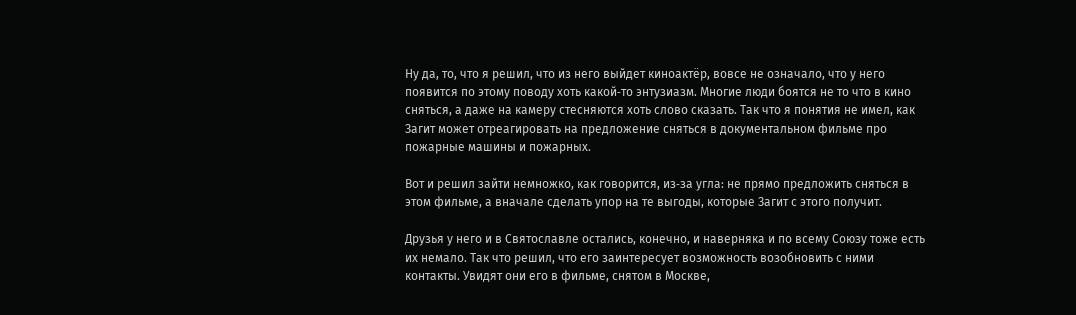Ну да, то, что я решил, что из него выйдет киноактёр, вовсе не означало, что у него появится по этому поводу хоть какой‑то энтузиазм. Многие люди боятся не то что в кино сняться, а даже на камеру стесняются хоть слово сказать. Так что я понятия не имел, как Загит может отреагировать на предложение сняться в документальном фильме про пожарные машины и пожарных.

Вот и решил зайти немножко, как говорится, из‑за угла: не прямо предложить сняться в этом фильме, а вначале сделать упор на те выгоды, которые Загит с этого получит.

Друзья у него и в Святославле остались, конечно, и наверняка и по всему Союзу тоже есть их немало. Так что решил, что его заинтересует возможность возобновить с ними контакты. Увидят они его в фильме, снятом в Москве,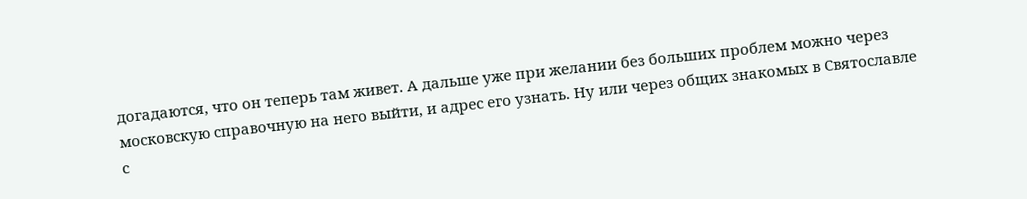догадаются, что он теперь там живет. А дальше уже при желании без больших проблем можно через московскую справочную на него выйти, и адрес его узнать. Ну или через общих знакомых в Святославле с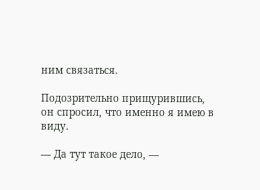ним связаться.

Подозрительно прищурившись, он спросил, что именно я имею в виду.

— Да тут такое дело, —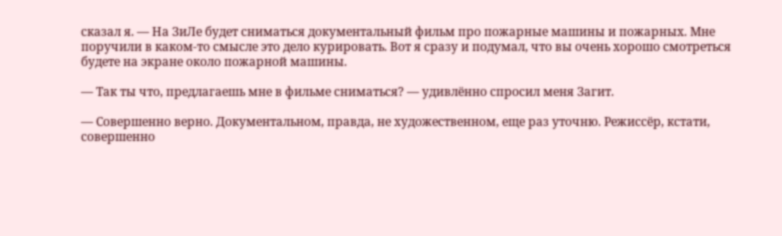сказал я. — На ЗиЛе будет сниматься документальный фильм про пожарные машины и пожарных. Мне поручили в каком‑то смысле это дело курировать. Вот я сразу и подумал, что вы очень хорошо смотреться будете на экране около пожарной машины.

— Так ты что, предлагаешь мне в фильме сниматься? — удивлённо спросил меня Загит.

— Совершенно верно. Документальном, правда, не художественном, еще раз уточню. Режиссёр, кстати, совершенно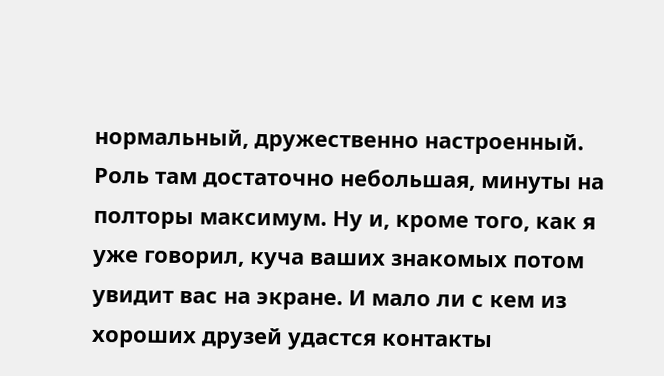нормальный, дружественно настроенный. Роль там достаточно небольшая, минуты на полторы максимум. Ну и, кроме того, как я уже говорил, куча ваших знакомых потом увидит вас на экране. И мало ли с кем из хороших друзей удастся контакты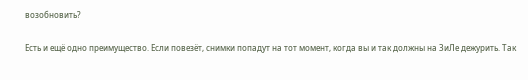возобновить?

Есть и ещё одно преимущество. Если повезёт, снимки попадут на тот момент, когда вы и так должны на ЗиЛе дежурить. Так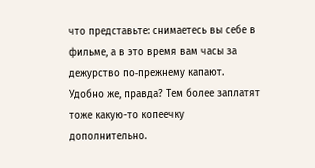что представьте: снимаетесь вы себе в фильме, а в это время вам часы за дежурство по‑прежнему капают. Удобно же, правда? Тем более заплатят тоже какую-то копеечку дополнительно.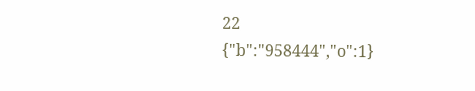22
{"b":"958444","o":1}